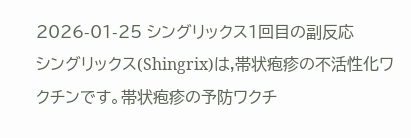2026-01-25 シングリックス1回目の副反応
シングリックス(Shingrix)は,帯状疱疹の不活性化ワクチンです。帯状疱疹の予防ワクチ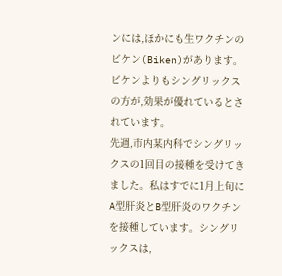ンには,ほかにも生ワクチンのビケン(Biken)があります。
ビケンよりもシングリックスの方が,効果が優れているとされています。
先週,市内某内科でシングリックスの1回目の接種を受けてきました。私はすでに1月上旬にA型肝炎とB型肝炎のワクチンを接種しています。シングリックスは,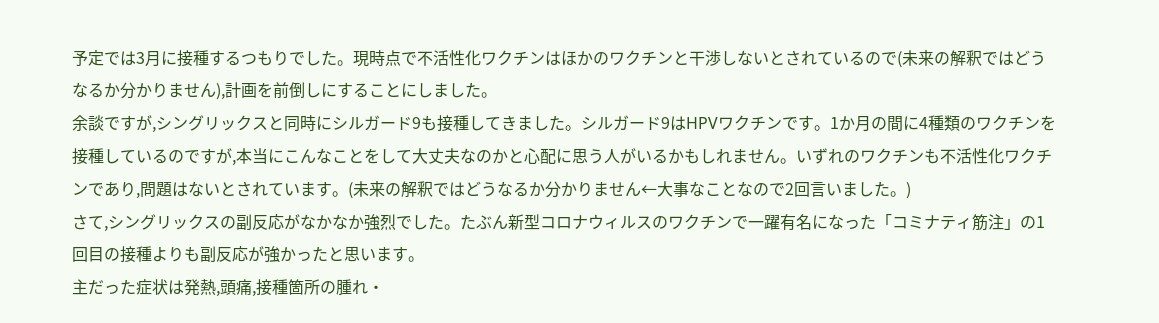予定では3月に接種するつもりでした。現時点で不活性化ワクチンはほかのワクチンと干渉しないとされているので(未来の解釈ではどうなるか分かりません),計画を前倒しにすることにしました。
余談ですが,シングリックスと同時にシルガード9も接種してきました。シルガード9はHPVワクチンです。1か月の間に4種類のワクチンを接種しているのですが,本当にこんなことをして大丈夫なのかと心配に思う人がいるかもしれません。いずれのワクチンも不活性化ワクチンであり,問題はないとされています。(未来の解釈ではどうなるか分かりません←大事なことなので2回言いました。)
さて,シングリックスの副反応がなかなか強烈でした。たぶん新型コロナウィルスのワクチンで一躍有名になった「コミナティ筋注」の1回目の接種よりも副反応が強かったと思います。
主だった症状は発熱,頭痛,接種箇所の腫れ・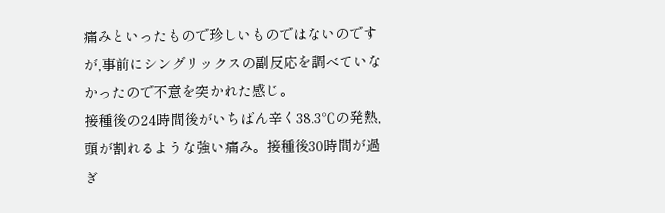痛みといったもので珍しいものではないのですが,事前にシングリックスの副反応を調べていなかったので不意を突かれた感じ。
接種後の24時間後がいちばん辛く38.3℃の発熱,頭が割れるような強い痛み。接種後30時間が過ぎ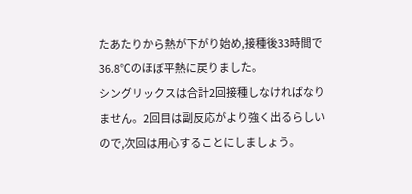たあたりから熱が下がり始め,接種後33時間で36.8℃のほぼ平熱に戻りました。
シングリックスは合計2回接種しなければなりません。2回目は副反応がより強く出るらしいので,次回は用心することにしましょう。